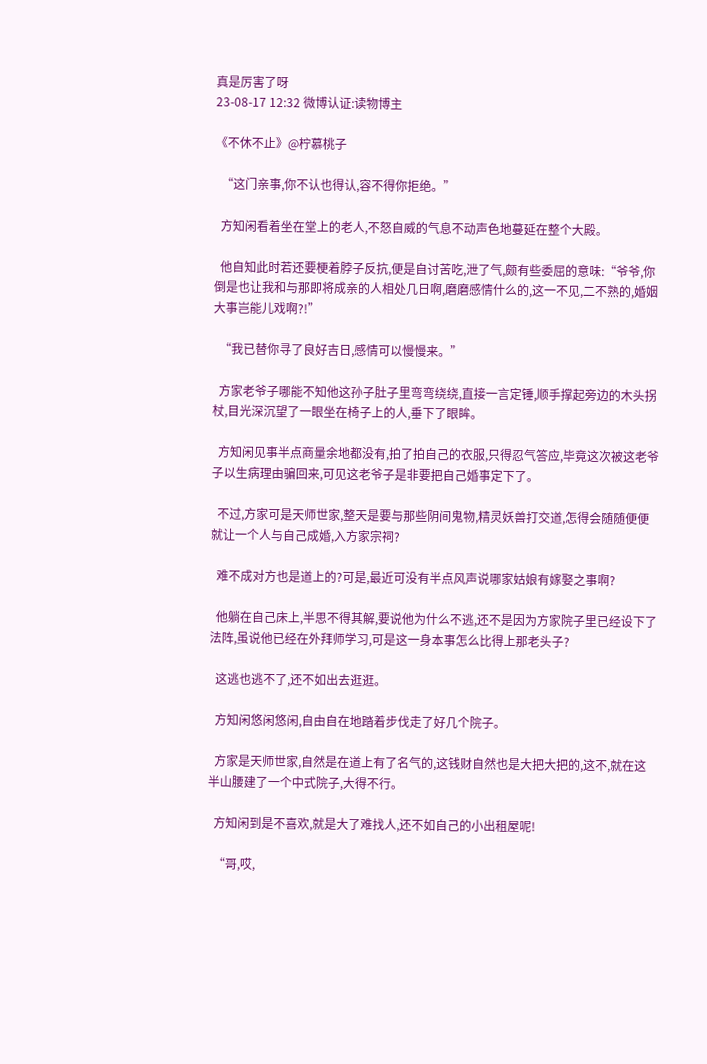真是厉害了呀
23-08-17 12:32 微博认证:读物博主

《不休不止》@柠慕桃子

  “这门亲事,你不认也得认,容不得你拒绝。”

  方知闲看着坐在堂上的老人,不怒自威的气息不动声色地蔓延在整个大殿。

  他自知此时若还要梗着脖子反抗,便是自讨苦吃,泄了气,颇有些委屈的意味:“爷爷,你倒是也让我和与那即将成亲的人相处几日啊,磨磨感情什么的,这一不见,二不熟的,婚姻大事岂能儿戏啊?!”

  “我已替你寻了良好吉日,感情可以慢慢来。”

  方家老爷子哪能不知他这孙子肚子里弯弯绕绕,直接一言定锤,顺手撑起旁边的木头拐杖,目光深沉望了一眼坐在椅子上的人,垂下了眼眸。

  方知闲见事半点商量余地都没有,拍了拍自己的衣服,只得忍气答应,毕竟这次被这老爷子以生病理由骗回来,可见这老爷子是非要把自己婚事定下了。

  不过,方家可是天师世家,整天是要与那些阴间鬼物,精灵妖兽打交道,怎得会随随便便就让一个人与自己成婚,入方家宗祠?

  难不成对方也是道上的?可是,最近可没有半点风声说哪家姑娘有嫁娶之事啊?

  他躺在自己床上,半思不得其解,要说他为什么不逃,还不是因为方家院子里已经设下了法阵,虽说他已经在外拜师学习,可是这一身本事怎么比得上那老头子?

  这逃也逃不了,还不如出去逛逛。

  方知闲悠闲悠闲,自由自在地踏着步伐走了好几个院子。

  方家是天师世家,自然是在道上有了名气的,这钱财自然也是大把大把的,这不,就在这半山腰建了一个中式院子,大得不行。

  方知闲到是不喜欢,就是大了难找人,还不如自己的小出租屋呢!

  “哥,哎,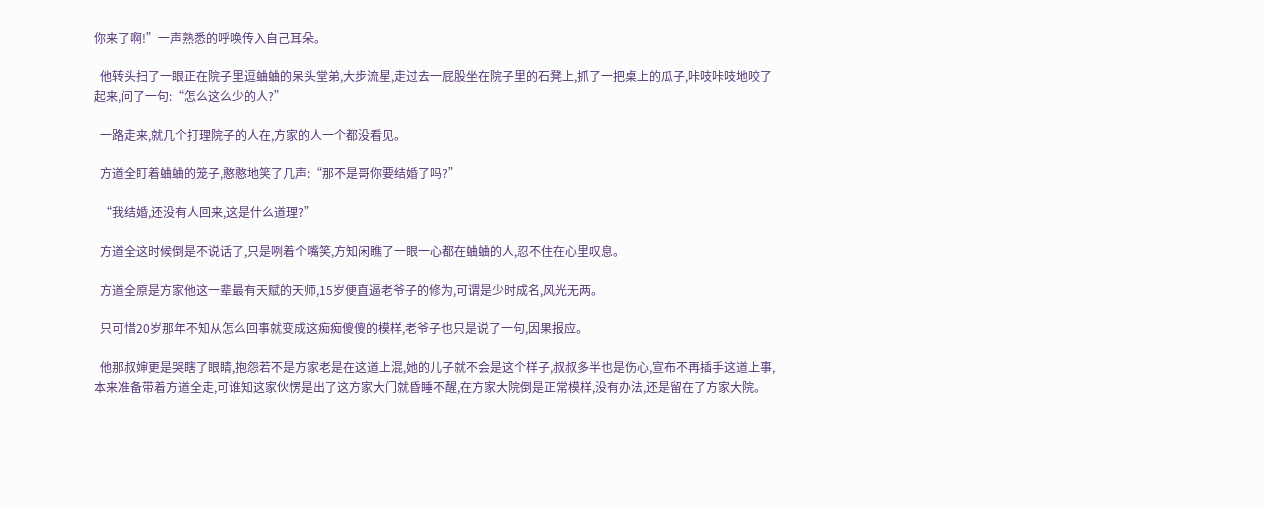你来了啊!”一声熟悉的呼唤传入自己耳朵。

  他转头扫了一眼正在院子里逗蛐蛐的呆头堂弟,大步流星,走过去一屁股坐在院子里的石凳上,抓了一把桌上的瓜子,咔吱咔吱地咬了起来,问了一句:“怎么这么少的人?”

  一路走来,就几个打理院子的人在,方家的人一个都没看见。

  方道全盯着蛐蛐的笼子,憨憨地笑了几声:“那不是哥你要结婚了吗?”

  “我结婚,还没有人回来,这是什么道理?”

  方道全这时候倒是不说话了,只是咧着个嘴笑,方知闲瞧了一眼一心都在蛐蛐的人,忍不住在心里叹息。

  方道全原是方家他这一辈最有天赋的天师,15岁便直逼老爷子的修为,可谓是少时成名,风光无两。

  只可惜20岁那年不知从怎么回事就变成这痴痴傻傻的模样,老爷子也只是说了一句,因果报应。

  他那叔婶更是哭瞎了眼睛,抱怨若不是方家老是在这道上混,她的儿子就不会是这个样子,叔叔多半也是伤心,宣布不再插手这道上事,本来准备带着方道全走,可谁知这家伙愣是出了这方家大门就昏睡不醒,在方家大院倒是正常模样,没有办法,还是留在了方家大院。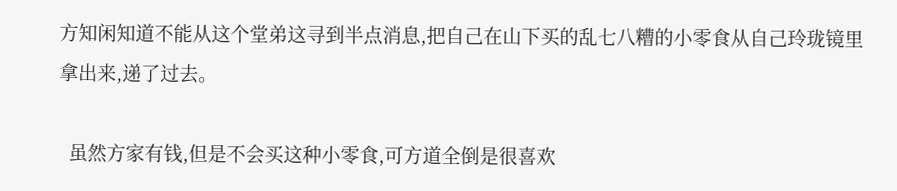方知闲知道不能从这个堂弟这寻到半点消息,把自己在山下买的乱七八糟的小零食从自己玲珑镜里拿出来,递了过去。

  虽然方家有钱,但是不会买这种小零食,可方道全倒是很喜欢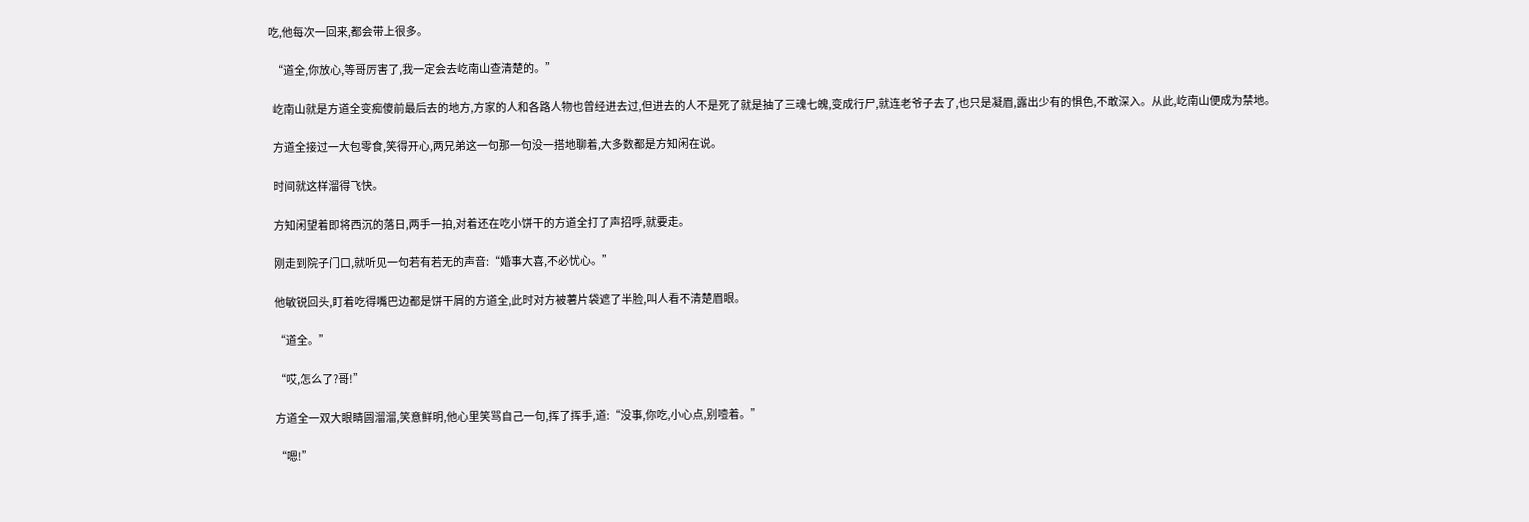吃,他每次一回来,都会带上很多。

  “道全,你放心,等哥厉害了,我一定会去屹南山查清楚的。”

  屹南山就是方道全变痴傻前最后去的地方,方家的人和各路人物也曾经进去过,但进去的人不是死了就是抽了三魂七魄,变成行尸,就连老爷子去了,也只是凝眉,露出少有的惧色,不敢深入。从此,屹南山便成为禁地。

  方道全接过一大包零食,笑得开心,两兄弟这一句那一句没一搭地聊着,大多数都是方知闲在说。

  时间就这样溜得飞快。

  方知闲望着即将西沉的落日,两手一拍,对着还在吃小饼干的方道全打了声招呼,就要走。

  刚走到院子门口,就听见一句若有若无的声音:“婚事大喜,不必忧心。”

  他敏锐回头,盯着吃得嘴巴边都是饼干屑的方道全,此时对方被薯片袋遮了半脸,叫人看不清楚眉眼。

  “道全。”

  “哎,怎么了?哥!”

  方道全一双大眼睛圆溜溜,笑意鲜明,他心里笑骂自己一句,挥了挥手,道:“没事,你吃,小心点,别噎着。”

  “嗯!”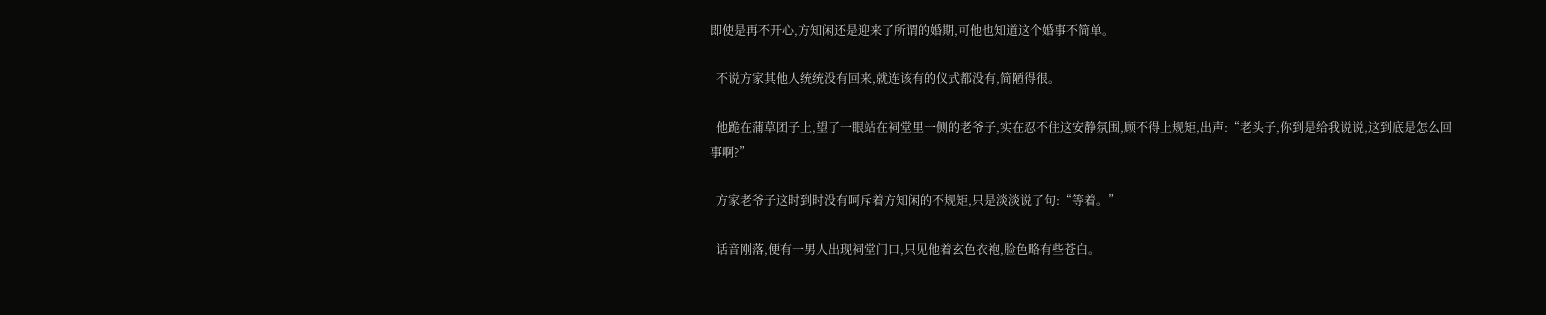即使是再不开心,方知闲还是迎来了所谓的婚期,可他也知道这个婚事不简单。

  不说方家其他人统统没有回来,就连该有的仪式都没有,简陋得很。

  他跪在蒲草团子上,望了一眼站在祠堂里一侧的老爷子,实在忍不住这安静氛围,顾不得上规矩,出声:“老头子,你到是给我说说,这到底是怎么回事啊?”

  方家老爷子这时到时没有呵斥着方知闲的不规矩,只是淡淡说了句:“等着。”

  话音刚落,便有一男人出现祠堂门口,只见他着玄色衣袍,脸色略有些苍白。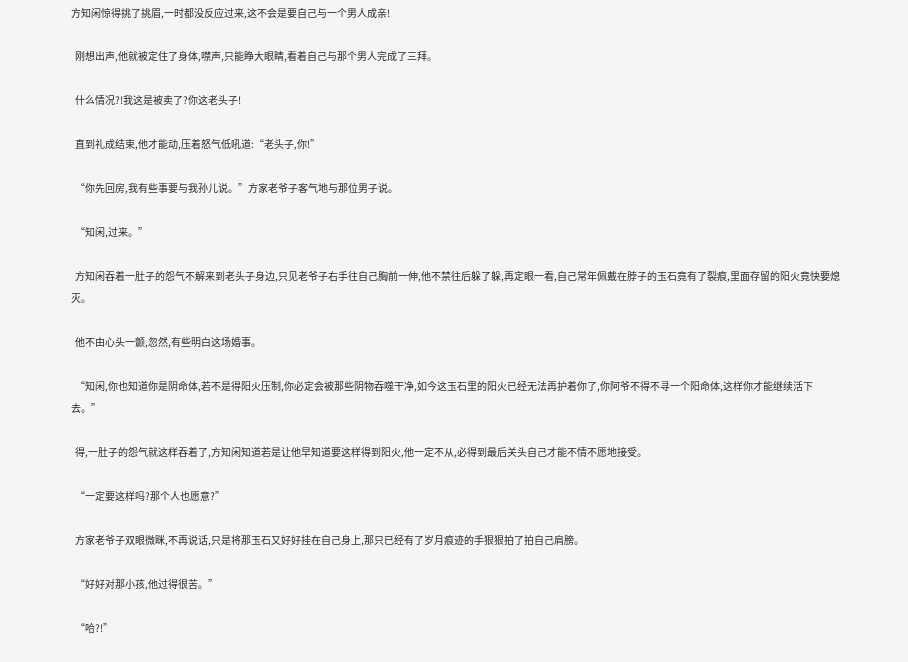方知闲惊得挑了挑眉,一时都没反应过来,这不会是要自己与一个男人成亲!

  刚想出声,他就被定住了身体,噤声,只能睁大眼睛,看着自己与那个男人完成了三拜。

  什么情况?!我这是被卖了?你这老头子!

  直到礼成结束,他才能动,压着怒气低吼道:“老头子,你!”

  “你先回房,我有些事要与我孙儿说。”方家老爷子客气地与那位男子说。

  “知闲,过来。”

  方知闲吞着一肚子的怨气不解来到老头子身边,只见老爷子右手往自己胸前一伸,他不禁往后躲了躲,再定眼一看,自己常年佩戴在脖子的玉石竟有了裂痕,里面存留的阳火竟快要熄灭。

  他不由心头一颤,忽然,有些明白这场婚事。

  “知闲,你也知道你是阴命体,若不是得阳火压制,你必定会被那些阴物吞噬干净,如今这玉石里的阳火已经无法再护着你了,你阿爷不得不寻一个阳命体,这样你才能继续活下去。”

  得,一肚子的怨气就这样吞着了,方知闲知道若是让他早知道要这样得到阳火,他一定不从,必得到最后关头自己才能不情不愿地接受。

  “一定要这样吗?那个人也愿意?”

  方家老爷子双眼微眯,不再说话,只是将那玉石又好好挂在自己身上,那只已经有了岁月痕迹的手狠狠拍了拍自己肩膀。

  “好好对那小孩,他过得很苦。”

  “哈?!”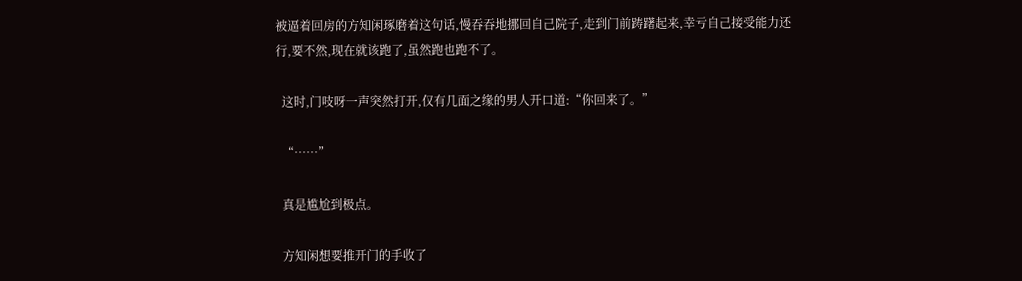被逼着回房的方知闲琢磨着这句话,慢吞吞地挪回自己院子,走到门前踌躇起来,幸亏自己接受能力还行,要不然,现在就该跑了,虽然跑也跑不了。

  这时,门吱呀一声突然打开,仅有几面之缘的男人开口道:“你回来了。”

  “……”

  真是尴尬到极点。

  方知闲想要推开门的手收了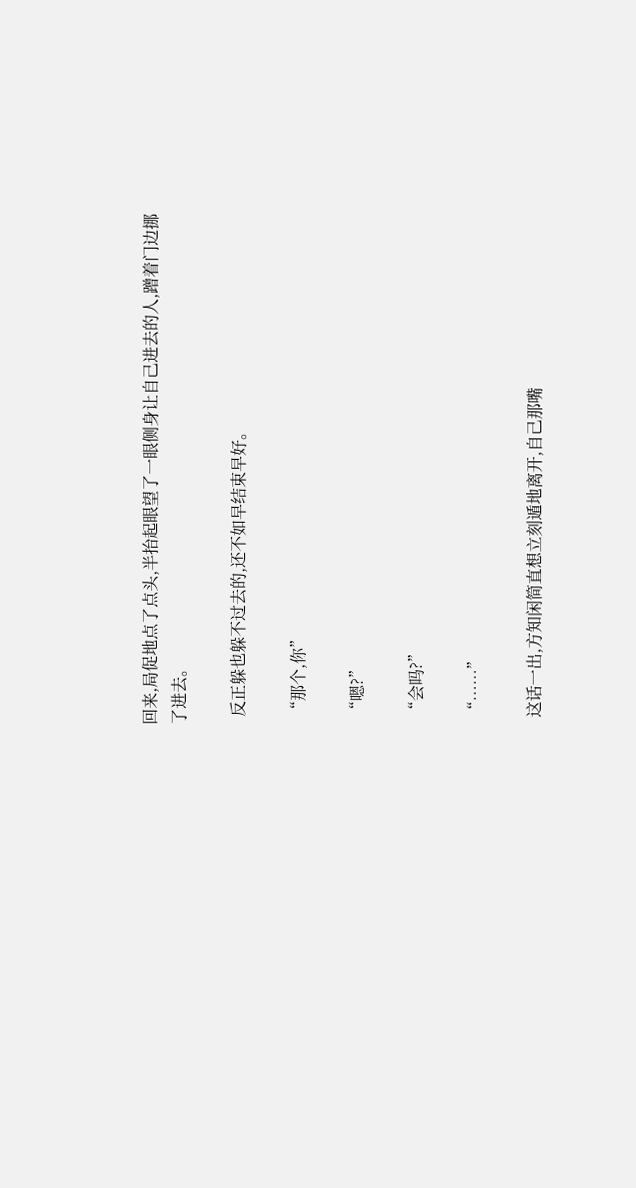回来,局促地点了点头,半抬起眼望了一眼侧身让自己进去的人,蹭着门边挪了进去。

  反正躲也躲不过去的,还不如早结束早好。

  “那个,你”

  “嗯?”

  “会吗?”

  “……”

  这话一出,方知闲简直想立刻遁地离开,自己那嘴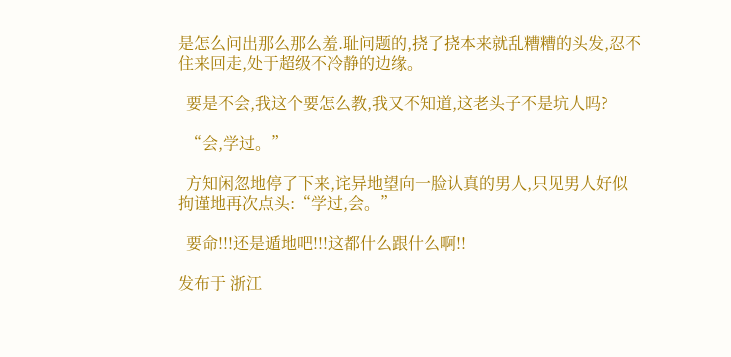是怎么问出那么那么羞.耻问题的,挠了挠本来就乱糟糟的头发,忍不住来回走,处于超级不冷静的边缘。

  要是不会,我这个要怎么教,我又不知道,这老头子不是坑人吗?

  “会,学过。”

  方知闲忽地停了下来,诧异地望向一脸认真的男人,只见男人好似拘谨地再次点头:“学过,会。”

  要命!!!还是遁地吧!!!这都什么跟什么啊!!

发布于 浙江